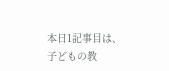本日1記事目は、子どもの教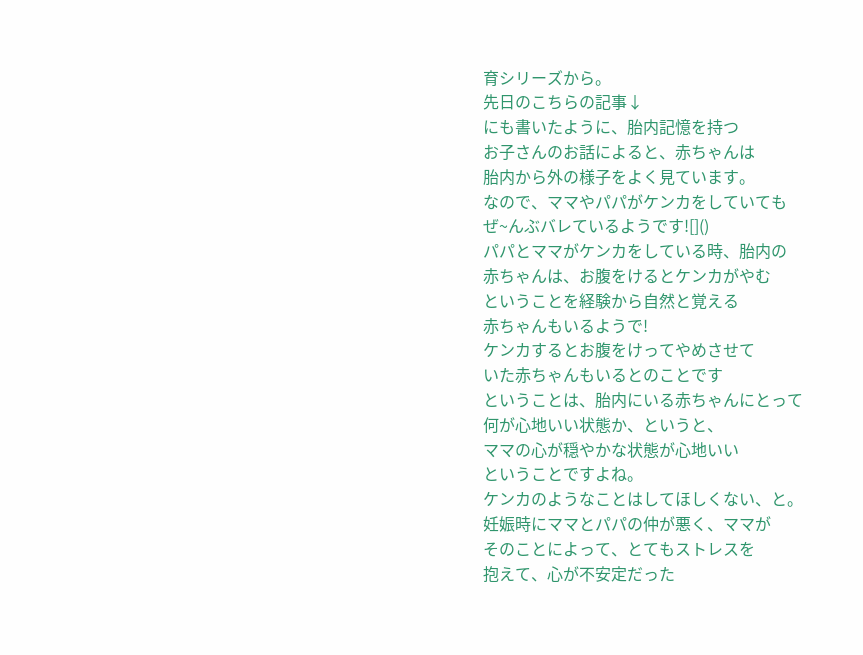育シリーズから。
先日のこちらの記事↓
にも書いたように、胎内記憶を持つ
お子さんのお話によると、赤ちゃんは
胎内から外の様子をよく見ています。
なので、ママやパパがケンカをしていても
ぜ~んぶバレているようです![]()
パパとママがケンカをしている時、胎内の
赤ちゃんは、お腹をけるとケンカがやむ
ということを経験から自然と覚える
赤ちゃんもいるようで!
ケンカするとお腹をけってやめさせて
いた赤ちゃんもいるとのことです
ということは、胎内にいる赤ちゃんにとって
何が心地いい状態か、というと、
ママの心が穏やかな状態が心地いい
ということですよね。
ケンカのようなことはしてほしくない、と。
妊娠時にママとパパの仲が悪く、ママが
そのことによって、とてもストレスを
抱えて、心が不安定だった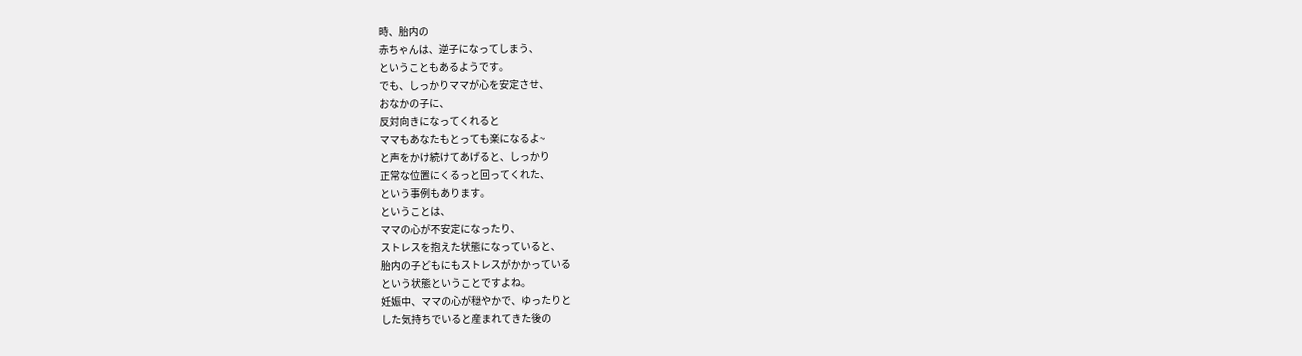時、胎内の
赤ちゃんは、逆子になってしまう、
ということもあるようです。
でも、しっかりママが心を安定させ、
おなかの子に、
反対向きになってくれると
ママもあなたもとっても楽になるよ~
と声をかけ続けてあげると、しっかり
正常な位置にくるっと回ってくれた、
という事例もあります。
ということは、
ママの心が不安定になったり、
ストレスを抱えた状態になっていると、
胎内の子どもにもストレスがかかっている
という状態ということですよね。
妊娠中、ママの心が穏やかで、ゆったりと
した気持ちでいると産まれてきた後の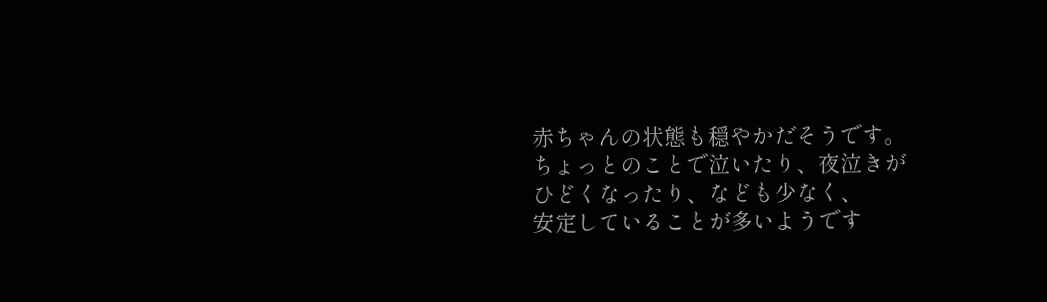赤ちゃんの状態も穏やかだそうです。
ちょっとのことで泣いたり、夜泣きが
ひどくなったり、なども少なく、
安定していることが多いようです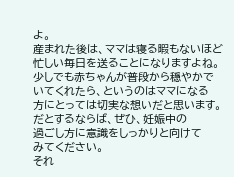よ。
産まれた後は、ママは寝る暇もないほど
忙しい毎日を送ることになりますよね。
少しでも赤ちゃんが普段から穏やかで
いてくれたら、というのはママになる
方にとっては切実な想いだと思います。
だとするならば、ぜひ、妊娠中の
過ごし方に意識をしっかりと向けて
みてください。
それ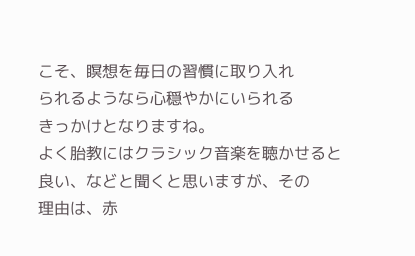こそ、瞑想を毎日の習慣に取り入れ
られるようなら心穏やかにいられる
きっかけとなりますね。
よく胎教にはクラシック音楽を聴かせると
良い、などと聞くと思いますが、その
理由は、赤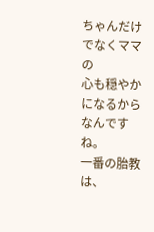ちゃんだけでなくママの
心も穏やかになるからなんですね。
一番の胎教は、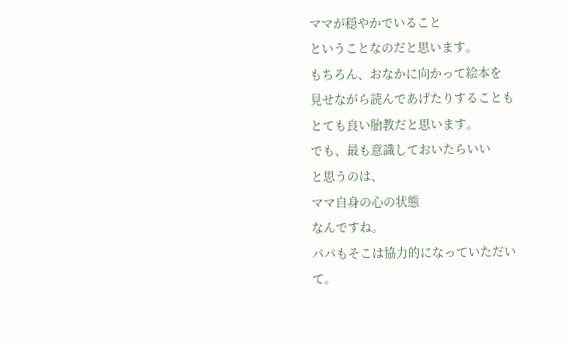ママが穏やかでいること
ということなのだと思います。
もちろん、おなかに向かって絵本を
見せながら読んであげたりすることも
とても良い胎教だと思います。
でも、最も意識しておいたらいい
と思うのは、
ママ自身の心の状態
なんですね。
パパもそこは協力的になっていただいて。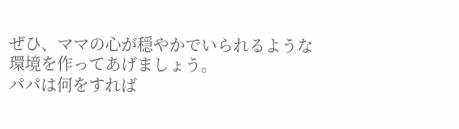ぜひ、ママの心が穏やかでいられるような
環境を作ってあげましょう。
パパは何をすれば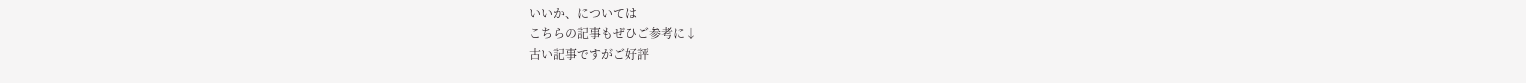いいか、については
こちらの記事もぜひご参考に↓
古い記事ですがご好評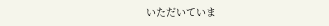いただいていま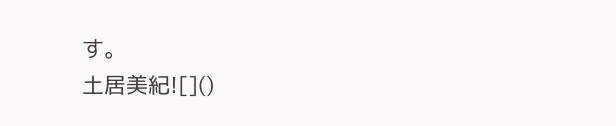す。
土居美紀![]()